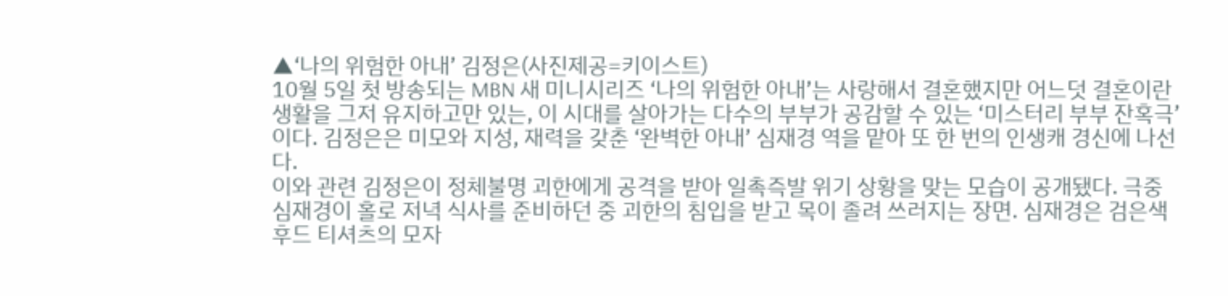▲‘나의 위험한 아내’ 김정은(사진제공=키이스트)
10월 5일 첫 방송되는 MBN 새 미니시리즈 ‘나의 위험한 아내’는 사랑해서 결혼했지만 어느덧 결혼이란 생활을 그저 유지하고만 있는, 이 시대를 살아가는 다수의 부부가 공감할 수 있는 ‘미스터리 부부 잔혹극’이다. 김정은은 미모와 지성, 재력을 갖춘 ‘완벽한 아내’ 심재경 역을 맡아 또 한 번의 인생캐 경신에 나선다.
이와 관련 김정은이 정체불명 괴한에게 공격을 받아 일촉즉발 위기 상황을 맞는 모습이 공개됐다. 극중 심재경이 홀로 저녁 식사를 준비하던 중 괴한의 침입을 받고 목이 졸려 쓰러지는 장면. 심재경은 검은색 후드 티셔츠의 모자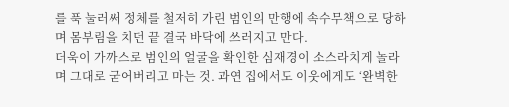를 푹 눌러써 정체를 철저히 가린 범인의 만행에 속수무책으로 당하며 몸부림을 치던 끝 결국 바닥에 쓰러지고 만다.
더욱이 가까스로 범인의 얼굴을 확인한 심재경이 소스라치게 놀라며 그대로 굳어버리고 마는 것. 과연 집에서도 이웃에게도 ‘완벽한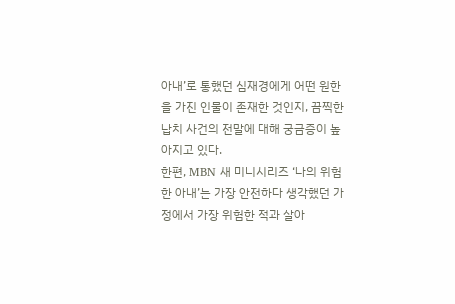아내’로 통했던 심재경에게 어떤 원한을 가진 인물이 존재한 것인지, 끔찍한 납치 사건의 전말에 대해 궁금증이 높아지고 있다.
한편, MBN 새 미니시리즈 ‘나의 위험한 아내’는 가장 안전하다 생각했던 가정에서 가장 위험한 적과 살아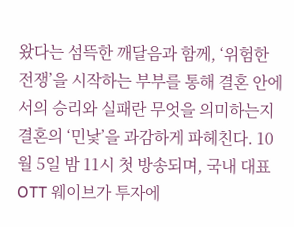왔다는 섬뜩한 깨달음과 함께, ‘위험한 전쟁’을 시작하는 부부를 통해 결혼 안에서의 승리와 실패란 무엇을 의미하는지 결혼의 ‘민낯’을 과감하게 파헤친다. 10월 5일 밤 11시 첫 방송되며, 국내 대표 OTT 웨이브가 투자에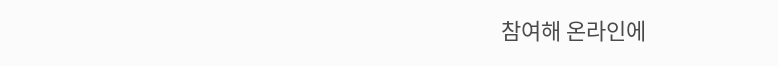참여해 온라인에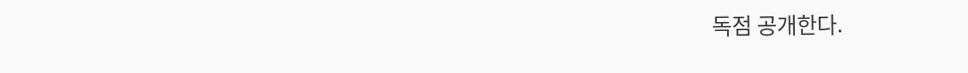독점 공개한다.